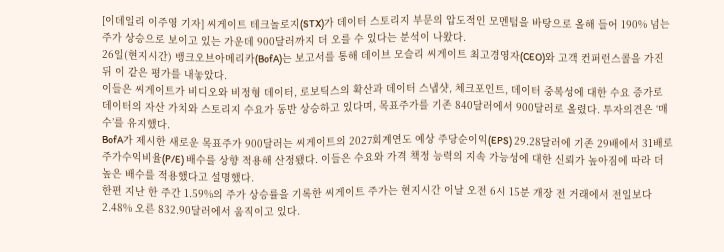[이데일리 이주영 기자] 씨게이트 테크놀로지(STX)가 데이터 스토리지 부문의 압도적인 모멘텀을 바탕으로 올해 들어 190% 넘는 주가 상승으로 보이고 있는 가운데 900달러까지 더 오를 수 있다는 분석이 나왔다.
26일(현지시간) 뱅크오브아메리카(BofA)는 보고서를 통해 데이브 모슬리 씨게이트 최고경영자(CEO)와 고객 컨퍼런스콜을 가진 뒤 이 같은 평가를 내놓았다.
이들은 씨게이트가 비디오와 비정형 데이터, 로보틱스의 확산과 데이터 스냅샷, 체크포인트, 데이터 중복성에 대한 수요 증가로 데이터의 자산 가치와 스토리지 수요가 동반 상승하고 있다며, 목표주가를 기존 840달러에서 900달러로 올렸다. 투자의견은 ‘매수’를 유지했다.
BofA가 제시한 새로운 목표주가 900달러는 씨게이트의 2027회계연도 예상 주당순이익(EPS) 29.28달러에 기존 29배에서 31배로 주가수익비율(P/E) 배수를 상향 적용해 산정됐다. 이들은 수요와 가격 책정 능력의 지속 가능성에 대한 신뢰가 높아짐에 따라 더 높은 배수를 적용했다고 설명했다.
한편 지난 한 주간 1.59%의 주가 상승률을 기록한 씨게이트 주가는 현지시간 이날 오전 6시 15분 개장 전 거래에서 전일보다 2.48% 오른 832.90달러에서 움직이고 있다.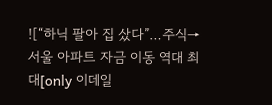![“하닉 팔아 집 샀다”…주식→서울 아파트 자금 이동 역대 최대[only 이데일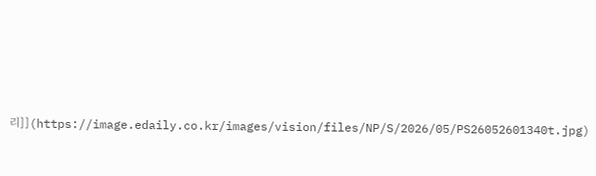리]](https://image.edaily.co.kr/images/vision/files/NP/S/2026/05/PS26052601340t.jpg)